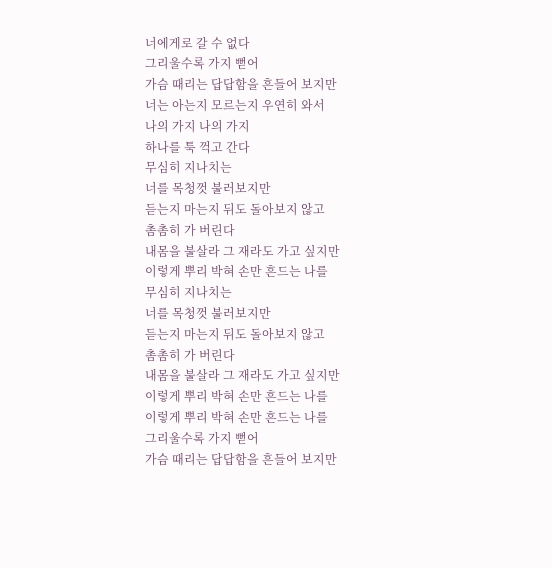너에게로 갈 수 없다
그리울수록 가지 뻗어
가슴 때리는 답답함을 흔들어 보지만
너는 아는지 모르는지 우연히 와서
나의 가지 나의 가지
하나를 툭 꺽고 간다
무심히 지나치는
너를 목청껏 불러보지만
듣는지 마는지 뒤도 돌아보지 않고
촘촘히 가 버린다
내몸을 불살라 그 재라도 가고 싶지만
이렇게 뿌리 박혀 손만 흔드는 나를
무심히 지나치는
너를 목청껏 불러보지만
듣는지 마는지 뒤도 돌아보지 않고
촘촘히 가 버린다
내몸을 불살라 그 재라도 가고 싶지만
이렇게 뿌리 박혀 손만 흔드는 나를
이렇게 뿌리 박혀 손만 흔드는 나를
그리울수록 가지 뻗어
가슴 때리는 답답함을 흔들어 보지만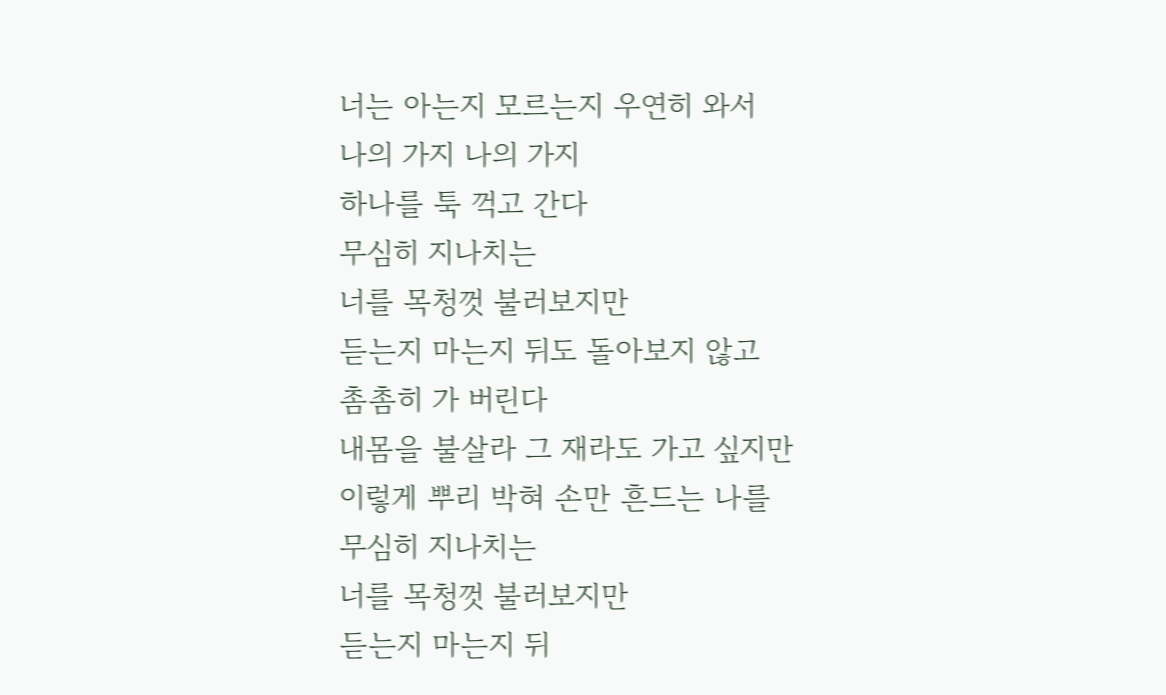너는 아는지 모르는지 우연히 와서
나의 가지 나의 가지
하나를 툭 꺽고 간다
무심히 지나치는
너를 목청껏 불러보지만
듣는지 마는지 뒤도 돌아보지 않고
촘촘히 가 버린다
내몸을 불살라 그 재라도 가고 싶지만
이렇게 뿌리 박혀 손만 흔드는 나를
무심히 지나치는
너를 목청껏 불러보지만
듣는지 마는지 뒤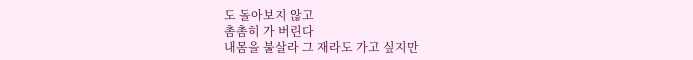도 돌아보지 않고
촘촘히 가 버린다
내몸을 불살라 그 재라도 가고 싶지만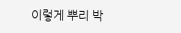이렇게 뿌리 박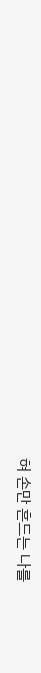혀 손만 흔드는 나를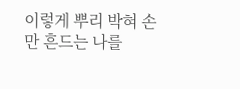이렇게 뿌리 박혀 손만 흔드는 나를